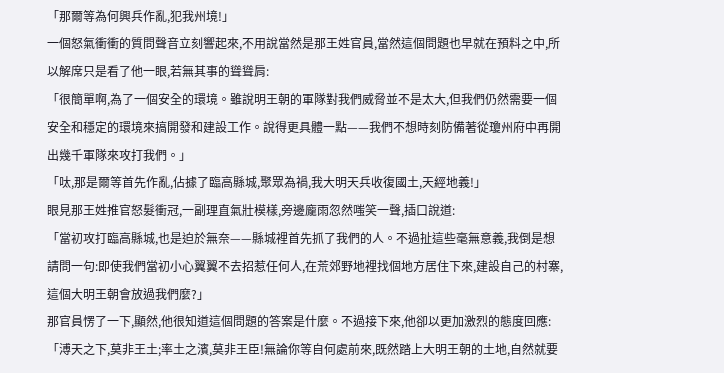「那爾等為何興兵作亂,犯我州境!」
一個怒氣衝衝的質問聲音立刻響起來,不用說當然是那王姓官員,當然這個問題也早就在預料之中,所以解席只是看了他一眼,若無其事的聳聳肩:
「很簡單啊,為了一個安全的環境。雖說明王朝的軍隊對我們威脅並不是太大,但我們仍然需要一個安全和穩定的環境來搞開發和建設工作。說得更具體一點——我們不想時刻防備著從瓊州府中再開出幾千軍隊來攻打我們。」
「呔,那是爾等首先作亂,佔據了臨高縣城,聚眾為禍,我大明天兵收復國土,天經地義!」
眼見那王姓推官怒髮衝冠,一副理直氣壯模樣,旁邊龐雨忽然嗤笑一聲,插口說道:
「當初攻打臨高縣城,也是迫於無奈——縣城裡首先抓了我們的人。不過扯這些毫無意義,我倒是想請問一句:即使我們當初小心翼翼不去招惹任何人,在荒郊野地裡找個地方居住下來,建設自己的村寨,這個大明王朝會放過我們麼?」
那官員愣了一下,顯然,他很知道這個問題的答案是什麼。不過接下來,他卻以更加激烈的態度回應:
「溥天之下,莫非王土;率土之濱,莫非王臣!無論你等自何處前來,既然踏上大明王朝的土地,自然就要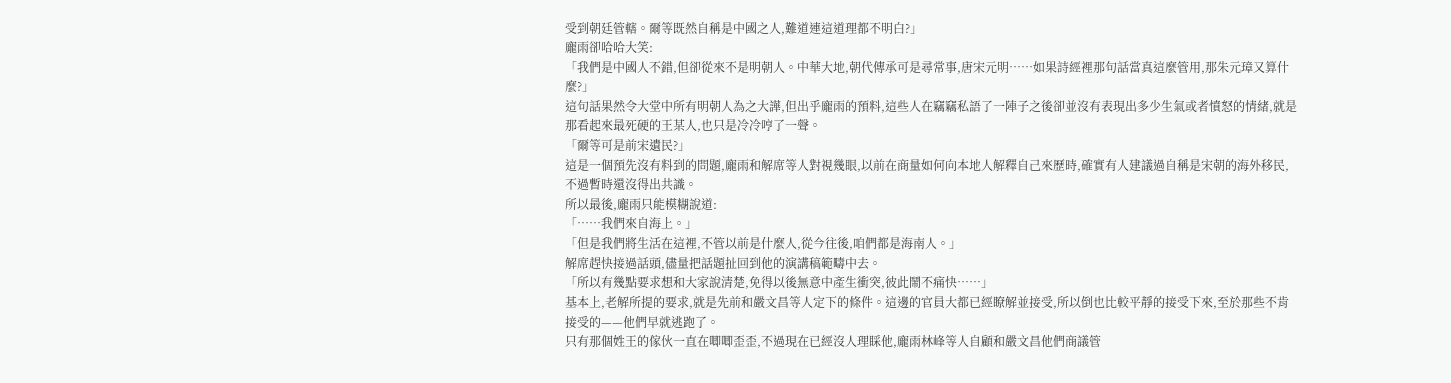受到朝廷管轄。爾等既然自稱是中國之人,難道連這道理都不明白?」
龐雨卻哈哈大笑:
「我們是中國人不錯,但卻從來不是明朝人。中華大地,朝代傳承可是尋常事,唐宋元明……如果詩經裡那句話當真這麼管用,那朱元璋又算什麼?」
這句話果然令大堂中所有明朝人為之大譁,但出乎龐雨的預料,這些人在竊竊私語了一陣子之後卻並沒有表現出多少生氣或者憤怒的情緒,就是那看起來最死硬的王某人,也只是冷冷哼了一聲。
「爾等可是前宋遺民?」
這是一個預先沒有料到的問題,龐雨和解席等人對視幾眼,以前在商量如何向本地人解釋自己來歷時,確實有人建議過自稱是宋朝的海外移民,不過暫時還沒得出共識。
所以最後,龐雨只能模糊說道:
「……我們來自海上。」
「但是我們將生活在這裡,不管以前是什麼人,從今往後,咱們都是海南人。」
解席趕快接過話頭,儘量把話題扯回到他的演講稿範疇中去。
「所以有幾點要求想和大家說清楚,免得以後無意中產生衝突,彼此鬧不痛快……」
基本上,老解所提的要求,就是先前和嚴文昌等人定下的條件。這邊的官員大都已經瞭解並接受,所以倒也比較平靜的接受下來,至於那些不肯接受的——他們早就逃跑了。
只有那個姓王的傢伙一直在唧唧歪歪,不過現在已經沒人理睬他,龐雨林峰等人自顧和嚴文昌他們商議管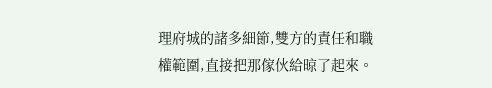理府城的諸多細節,雙方的責任和職權範圍,直接把那傢伙給晾了起來。